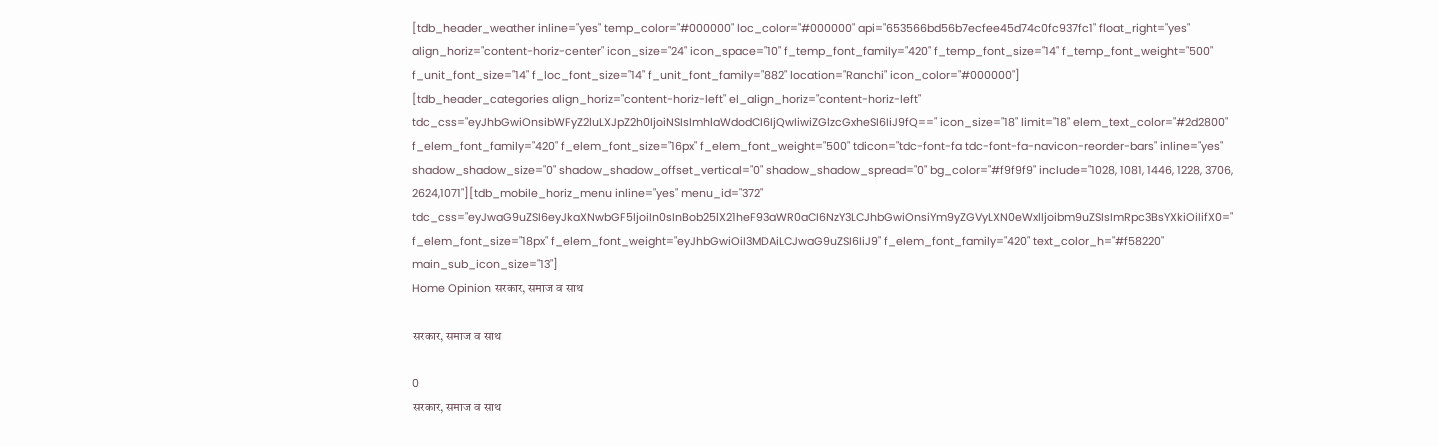[tdb_header_weather inline="yes" temp_color="#000000" loc_color="#000000" api="653566bd56b7ecfee45d74c0fc937fc1" float_right="yes" align_horiz="content-horiz-center" icon_size="24" icon_space="10" f_temp_font_family="420" f_temp_font_size="14" f_temp_font_weight="500" f_unit_font_size="14" f_loc_font_size="14" f_unit_font_family="882" location="Ranchi" icon_color="#000000"]
[tdb_header_categories align_horiz="content-horiz-left" el_align_horiz="content-horiz-left" tdc_css="eyJhbGwiOnsibWFyZ2luLXJpZ2h0IjoiNSIsImhlaWdodCI6IjQwIiwiZGlzcGxheSI6IiJ9fQ==" icon_size="18" limit="18" elem_text_color="#2d2800" f_elem_font_family="420" f_elem_font_size="16px" f_elem_font_weight="500" tdicon="tdc-font-fa tdc-font-fa-navicon-reorder-bars" inline="yes" shadow_shadow_size="0" shadow_shadow_offset_vertical="0" shadow_shadow_spread="0" bg_color="#f9f9f9" include="1028, 1081, 1446, 1228, 3706, 2624,1071"][tdb_mobile_horiz_menu inline="yes" menu_id="372" tdc_css="eyJwaG9uZSI6eyJkaXNwbGF5IjoiIn0sInBob25lX21heF93aWR0aCI6NzY3LCJhbGwiOnsiYm9yZGVyLXN0eWxlIjoibm9uZSIsImRpc3BsYXkiOiIifX0=" f_elem_font_size="18px" f_elem_font_weight="eyJhbGwiOiI3MDAiLCJwaG9uZSI6IiJ9" f_elem_font_family="420" text_color_h="#f58220" main_sub_icon_size="13"]
Home Opinion सरकार, समाज व साथ

सरकार, समाज व साथ

0
सरकार, समाज व साथ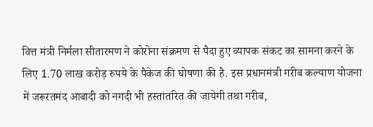वित्त मंत्री निर्मला सीतारमण ने कोरोना संक्रमण से पैदा हुए व्यापक संकट का सामना करने के लिए 1.70 लाख करोड़ रुपये के पैकेज की घोषणा की है. इस प्रधानमंत्री गरीब कल्याण योजना में जरूरतमंद आबादी को नगदी भी हस्तांतरित की जायेगी तथा गरीब,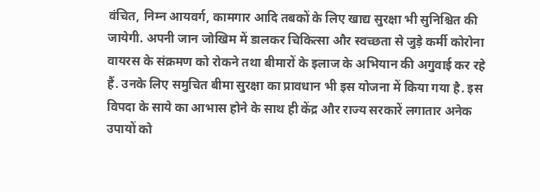वंचित, निम्न आयवर्ग, कामगार आदि तबकों के लिए खाद्य सुरक्षा भी सुनिश्चित की जायेगी. अपनी जान जोखिम में डालकर चिकित्सा और स्वच्छता से जुड़े कर्मी कोरोना वायरस के संक्रमण को रोकने तथा बीमारों के इलाज के अभियान की अगुवाई कर रहे हैं. उनके लिए समुचित बीमा सुरक्षा का प्रावधान भी इस योजना में किया गया है. इस विपदा के साये का आभास होने के साथ ही केंद्र और राज्य सरकारें लगातार अनेक उपायों को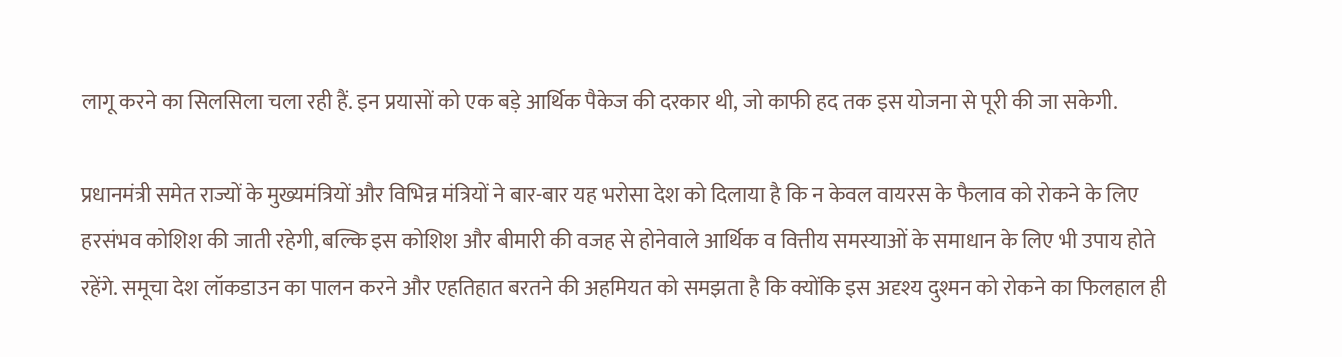लागू करने का सिलसिला चला रही हैं. इन प्रयासों को एक बड़े आर्थिक पैकेज की दरकार थी, जो काफी हद तक इस योजना से पूरी की जा सकेगी.

प्रधानमंत्री समेत राज्यों के मुख्यमंत्रियों और विभिन्न मंत्रियों ने बार-बार यह भरोसा देश को दिलाया है कि न केवल वायरस के फैलाव को रोकने के लिए हरसंभव कोशिश की जाती रहेगी, बल्कि इस कोशिश और बीमारी की वजह से होनेवाले आर्थिक व वित्तीय समस्याओं के समाधान के लिए भी उपाय होते रहेंगे. समूचा देश लॉकडाउन का पालन करने और एहतिहात बरतने की अहमियत को समझता है कि क्योंकि इस अदृश्य दुश्मन को रोकने का फिलहाल ही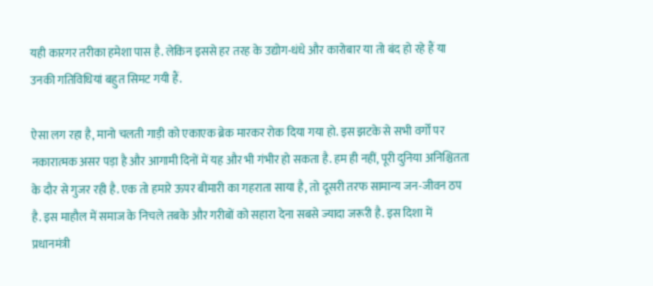यही कारगर तरीका हमेशा पास है. लेकिन इससे हर तरह के उद्योग-धंधे और कारोबार या तो बंद हो रहे हैं या उनकी गतिविधियां बहुत सिमट गयी हैं.

ऐसा लग रहा है, मानो चलती गाड़ी को एकाएक ब्रेक मारकर रोक दिया गया हो. इस झटके से सभी वर्गों पर नकारात्मक असर पड़ा है और आगामी दिनों में यह और भी गंभीर हो सकता है. हम ही नहीं, पूरी दुनिया अनिश्चितता के दौर से गुजर रही है. एक तो हमारे ऊपर बीमारी का गहराता साया है, तो दूसरी तरफ सामान्य जन-जीवन ठप है. इस माहौल में समाज के निचले तबके और गरीबों को सहारा देना सबसे ज्यादा जरूरी है. इस दिशा में प्रधानमंत्री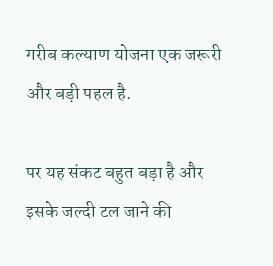गरीब कल्याण योजना एक जरूरी और बड़ी पहल है.

पर यह संकट बहुत बड़ा है और इसके जल्दी टल जाने की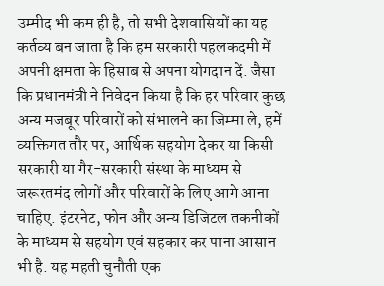उम्मीद भी कम ही है, तो सभी देशवासियों का यह कर्तव्य बन जाता है कि हम सरकारी पहलकदमी में अपनी क्षमता के हिसाब से अपना योगदान दें. जैसा कि प्रधानमंत्री ने निवेदन किया है कि हर परिवार कुछ अन्य मजबूर परिवारों को संभालने का जिम्मा ले, हमें व्यक्तिगत तौर पर, आर्थिक सहयोग देकर या किसी सरकारी या गैर-सरकारी संस्था के माध्यम से जरूरतमंद लोगों और परिवारों के लिए आगे आना चाहिए. इंटरनेट, फोन और अन्य डिजिटल तकनीकों के माध्यम से सहयोग एवं सहकार कर पाना आसान भी है. यह महती चुनौती एक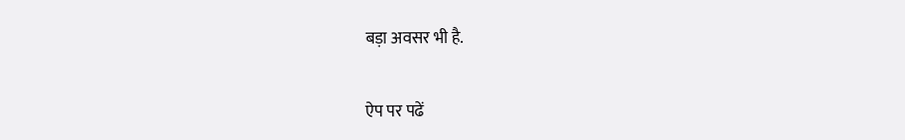बड़ा अवसर भी है.

ऐप पर पढें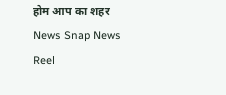होम आप का शहर
News Snap News Reel